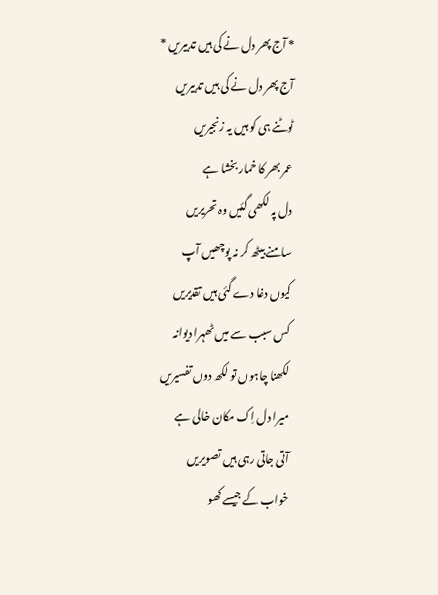* آج پھر دل نے کی ہیں تدبیریں *
آج پھر دل نے کی ہیں تدبیریں
ٹوٹنے ہی کو ہیں یہ زنجیریں
عمر بھر کا خمار بخشا ہے
دل پہ لکھی گئیں وہ تحریریں
سامنے بیٹھ کر نہ پوچھیں آپ
کیوں دغا دے گئی ہیں تقدیریں
کس سبب سے میں ٹھہرا دیوانہ
لکھنا چاہوں تو لکھ دوں تفسیریں
میرا دل اِک مکان خالی ہے
آتی جاتی رہی ہیں تصویریں
خواب کے جیسے کھو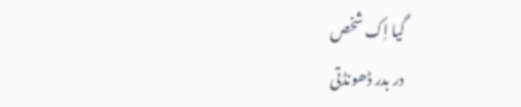گیا اِک شخص
در بدر ڈھونڈتی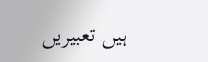ہیں تعبیریں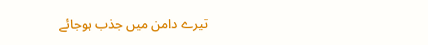تیرے دامن میں جذب ہوجائے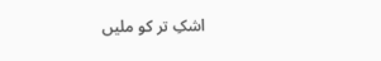اشکِ تر کو ملیں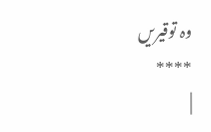وہ توقیریں
****
|